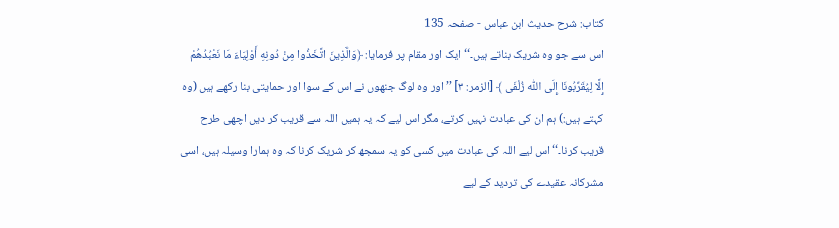کتاب: شرح حدیث ابن عباس - صفحہ 135
اس سے جو وہ شریک بناتے ہیں۔‘‘ ایک اور مقام پر فرمایا: ﴿وَالَّذِينَ اتَّخَذُوا مِنْ دُونِهِ أَوْلِيَاءَ مَا نَعْبُدُهُمْ إِلَّا لِيُقَرِّبُونَا إِلَى اللّٰه زُلْفَى ﴾ [الزمر: ۳] ’’اور وہ لوگ جنھوں نے اس کے سوا اور حمایتی بنا رکھے ہیں (وہ کہتے ہیں:) ہم ان کی عبادت نہیں کرتے، مگر اس لیے کہ یہ ہمیں اللہ سے قریب کر دیں اچھی طرح قریب کرنا۔‘‘ اس لیے اللہ کی عبادت میں کسی کو یہ سمجھ کر شریک کرنا کہ وہ ہمارا وسیلہ ہیں، اسی مشرکانہ عقیدے کی تردید کے لیے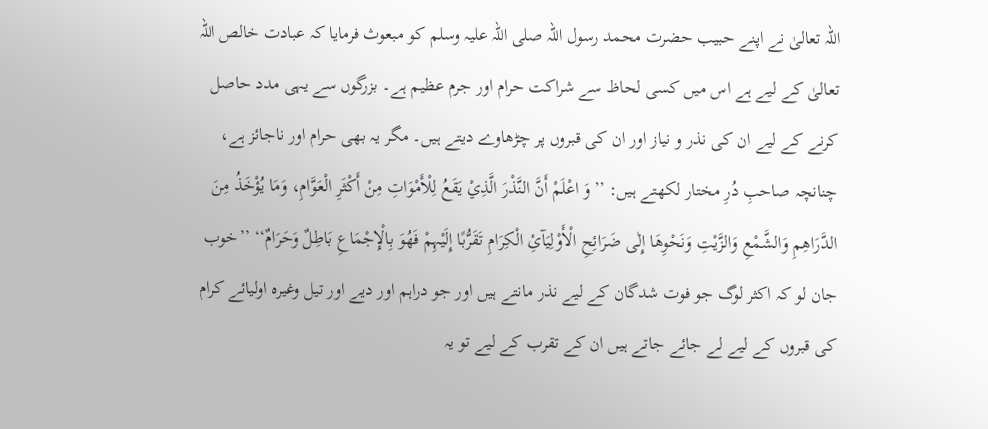اللہ تعالیٰ نے اپنے حبیب حضرت محمد رسول اللہ صلی اللہ علیہ وسلم کو مبعوث فرمایا کہ عبادت خالص اللہ تعالیٰ کے لیے ہے اس میں کسی لحاظ سے شراکت حرام اور جرم عظیم ہے۔ بزرگوں سے یہی مدد حاصل کرنے کے لیے ان کی نذر و نیاز اور ان کی قبروں پر چڑھاوے دیتے ہیں۔ مگر یہ بھی حرام اور ناجائز ہے، چنانچہ صاحبِ دُرِ مختار لکھتے ہیں: ’’وَ اعْلَمْ أَنَّ النَّذْرَ الَّذِيْ یَقَعُ لِلْأَمْوَاتِ مِنْ أَکْثَرِ الْعَوَّامِ، وَمَا یُؤْخَذُ مِنَ الدَّرَاھِمِ وَالشَّمْعِ وَالزَّیْتِ وَنَحْوِھَا إِلٰی ضَرَائِحِ الْأَوْلِیَآئِ الْکِرَامِ تَقَرُّبًا إِلَیْہِمْ فَھُوَ بِالْإِجْمَاعِ بَاطِلٌ وَحَرَامٌ‘‘ ’’خوب جان لو کہ اکثر لوگ جو فوت شدگان کے لیے نذر مانتے ہیں اور جو دراہم اور دیے اور تیل وغیرہ اولیائے کرام کی قبروں کے لیے لے جائے جاتے ہیں ان کے تقرب کے لیے تو یہ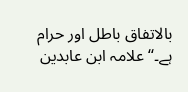بالاتفاق باطل اور حرام ہے۔‘‘ علامہ ابن عابدین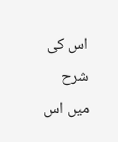اس کی شرح میں اس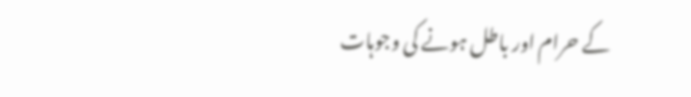کے حرام اور باطل ہونے کی وجوہات